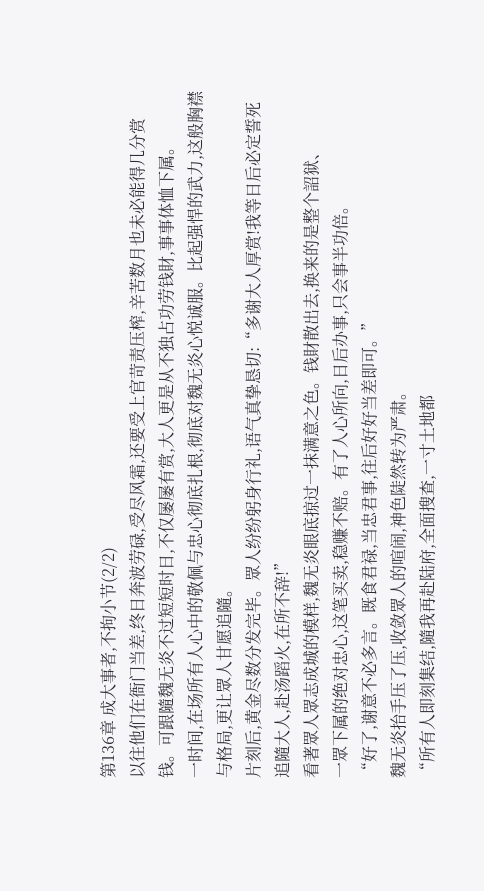第136章 成大事者,不拘小节(2/2)
以往他们在衙门当差,终日奔波劳碌,受尽风霜,还要受上官苛责压榨,辛苦数月也未必能得几分赏钱。可跟隨魏无炎不过短短时日,不仅屡屡有赏,大人更是从不独占功劳钱財,事事体恤下属。
一时间,在场所有人心中的敬佩与忠心彻底扎根,彻底对魏无炎心悦诚服。比起强悍的武力,这般胸襟与格局,更让眾人甘愿追隨。
片刻后,黄金尽数分发完毕。眾人纷纷躬身行礼,语气真挚恳切:“多谢大人厚赏!我等日后必定誓死追隨大人,赴汤蹈火,在所不辞!”
看著眾人眾志成城的模样,魏无炎眼底掠过一抹满意之色。钱財散出去,换来的是整个詔狱、
一眾下属的绝对忠心,这笔买卖,稳赚不赔。有了人心所向,日后办事,只会事半功倍。
“好了,谢意不必多言。既食君禄,当忠君事,往后好好当差即可。”
魏无炎抬手压了压,收敛眾人的喧闹,神色陡然转为严肃。
“所有人即刻集结,隨我再赴陆府,全面搜查,一寸土地都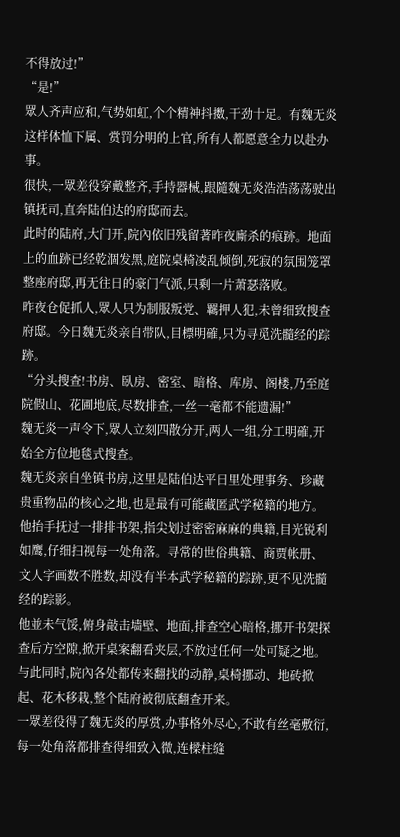不得放过!”
“是!”
眾人齐声应和,气势如虹,个个精神抖擞,干劲十足。有魏无炎这样体恤下属、赏罚分明的上官,所有人都愿意全力以赴办事。
很快,一眾差役穿戴整齐,手持器械,跟隨魏无炎浩浩荡荡驶出镇抚司,直奔陆伯达的府邸而去。
此时的陆府,大门开,院內依旧残留著昨夜廝杀的痕跡。地面上的血跡已经乾涸发黑,庭院桌椅凌乱倾倒,死寂的氛围笼罩整座府邸,再无往日的豪门气派,只剩一片萧瑟落败。
昨夜仓促抓人,眾人只为制服叛党、羈押人犯,未曾细致搜查府邸。今日魏无炎亲自带队,目標明確,只为寻觅洗髓经的踪跡。
“分头搜查!书房、臥房、密室、暗格、库房、阁楼,乃至庭院假山、花圃地底,尽数排查,一丝一毫都不能遗漏!”
魏无炎一声令下,眾人立刻四散分开,两人一组,分工明確,开始全方位地毯式搜查。
魏无炎亲自坐镇书房,这里是陆伯达平日里处理事务、珍藏贵重物品的核心之地,也是最有可能藏匿武学秘籍的地方。
他抬手抚过一排排书架,指尖划过密密麻麻的典籍,目光锐利如鹰,仔细扫视每一处角落。寻常的世俗典籍、商贾帐册、文人字画数不胜数,却没有半本武学秘籍的踪跡,更不见洗髓经的踪影。
他並未气馁,俯身敲击墙壁、地面,排查空心暗格,挪开书架探查后方空隙,掀开桌案翻看夹层,不放过任何一处可疑之地。
与此同时,院內各处都传来翻找的动静,桌椅挪动、地砖掀起、花木移栽,整个陆府被彻底翻查开来。
一眾差役得了魏无炎的厚赏,办事格外尽心,不敢有丝毫敷衍,每一处角落都排查得细致入微,连樑柱缝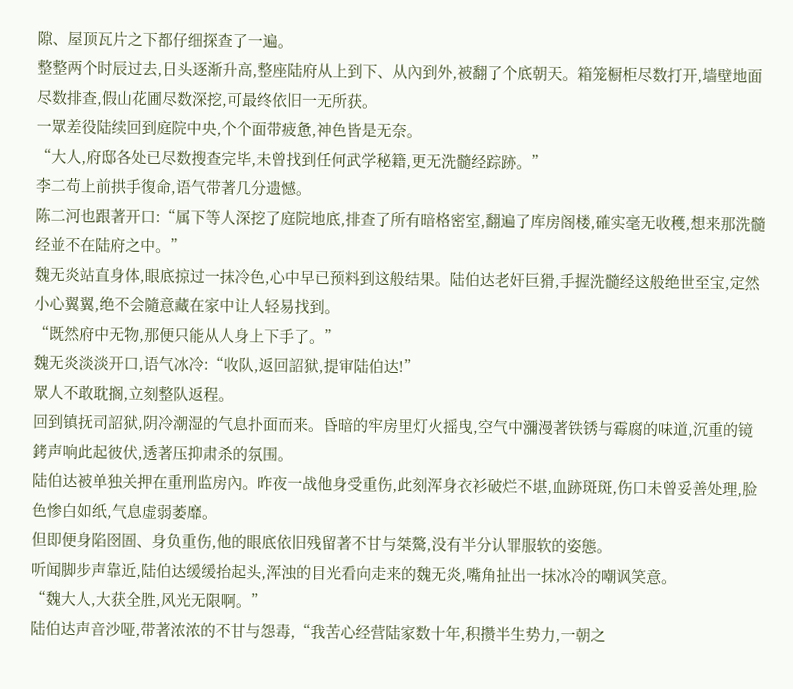隙、屋顶瓦片之下都仔细探查了一遍。
整整两个时辰过去,日头逐渐升高,整座陆府从上到下、从內到外,被翻了个底朝天。箱笼橱柜尽数打开,墙壁地面尽数排查,假山花圃尽数深挖,可最终依旧一无所获。
一眾差役陆续回到庭院中央,个个面带疲惫,神色皆是无奈。
“大人,府邸各处已尽数搜查完毕,未曾找到任何武学秘籍,更无洗髓经踪跡。”
李二苟上前拱手復命,语气带著几分遗憾。
陈二河也跟著开口:“属下等人深挖了庭院地底,排查了所有暗格密室,翻遍了库房阁楼,確实毫无收穫,想来那洗髓经並不在陆府之中。”
魏无炎站直身体,眼底掠过一抹冷色,心中早已预料到这般结果。陆伯达老奸巨猾,手握洗髓经这般绝世至宝,定然小心翼翼,绝不会隨意藏在家中让人轻易找到。
“既然府中无物,那便只能从人身上下手了。”
魏无炎淡淡开口,语气冰冷:“收队,返回詔狱,提审陆伯达!”
眾人不敢耽搁,立刻整队返程。
回到镇抚司詔狱,阴冷潮湿的气息扑面而来。昏暗的牢房里灯火摇曳,空气中瀰漫著铁锈与霉腐的味道,沉重的镜銬声响此起彼伏,透著压抑肃杀的氛围。
陆伯达被单独关押在重刑监房內。昨夜一战他身受重伤,此刻浑身衣衫破烂不堪,血跡斑斑,伤口未曾妥善处理,脸色惨白如纸,气息虚弱萎靡。
但即便身陷囹圄、身负重伤,他的眼底依旧残留著不甘与桀驁,没有半分认罪服软的姿態。
听闻脚步声靠近,陆伯达缓缓抬起头,浑浊的目光看向走来的魏无炎,嘴角扯出一抹冰冷的嘲讽笑意。
“魏大人,大获全胜,风光无限啊。”
陆伯达声音沙哑,带著浓浓的不甘与怨毒,“我苦心经营陆家数十年,积攒半生势力,一朝之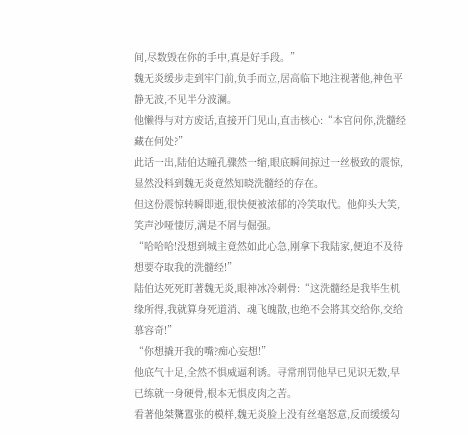间,尽数毁在你的手中,真是好手段。”
魏无炎缓步走到牢门前,负手而立,居高临下地注视著他,神色平静无波,不见半分波澜。
他懒得与对方废话,直接开门见山,直击核心:“本官问你,洗髓经藏在何处?”
此话一出,陆伯达瞳孔骤然一缩,眼底瞬间掠过一丝极致的震惊,显然没料到魏无炎竟然知晓洗髓经的存在。
但这份震惊转瞬即逝,很快便被浓郁的冷笑取代。他仰头大笑,笑声沙哑悽厉,满是不屑与倔强。
“哈哈哈!没想到城主竟然如此心急,刚拿下我陆家,便迫不及待想要夺取我的洗髓经!”
陆伯达死死盯著魏无炎,眼神冰冷刺骨:“这洗髓经是我毕生机缘所得,我就算身死道消、魂飞魄散,也绝不会將其交给你,交给慕容奇!”
“你想撬开我的嘴?痴心妄想!”
他底气十足,全然不惧威逼利诱。寻常刑罚他早已见识无数,早已练就一身硬骨,根本无惧皮肉之苦。
看著他桀驁囂张的模样,魏无炎脸上没有丝毫怒意,反而缓缓勾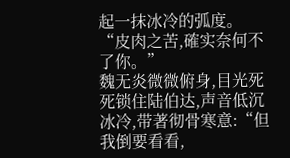起一抹冰冷的弧度。
“皮肉之苦,確实奈何不了你。”
魏无炎微微俯身,目光死死锁住陆伯达,声音低沉冰冷,带著彻骨寒意:“但我倒要看看,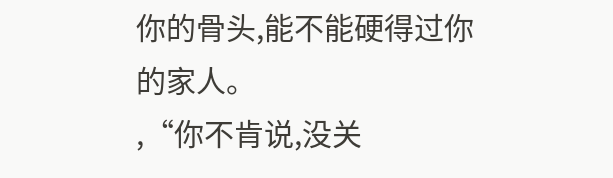你的骨头,能不能硬得过你的家人。
,“你不肯说,没关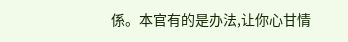係。本官有的是办法,让你心甘情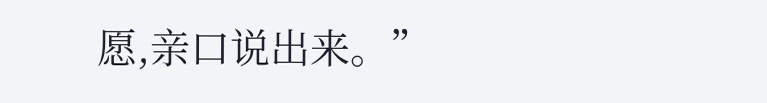愿,亲口说出来。”